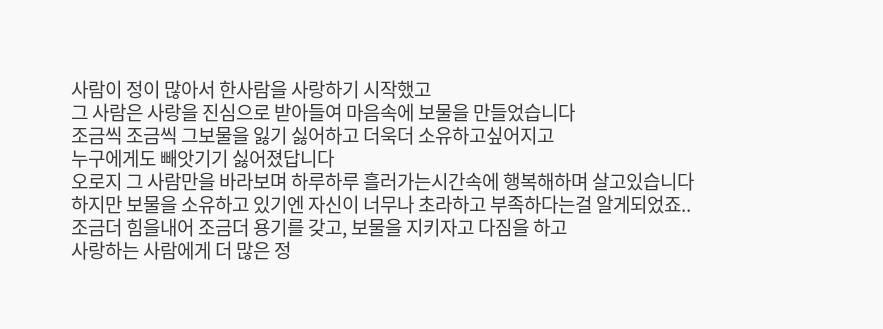사람이 정이 많아서 한사람을 사랑하기 시작했고
그 사람은 사랑을 진심으로 받아들여 마음속에 보물을 만들었습니다
조금씩 조금씩 그보물을 잃기 싫어하고 더욱더 소유하고싶어지고
누구에게도 빼앗기기 싫어졌답니다
오로지 그 사람만을 바라보며 하루하루 흘러가는시간속에 행복해하며 살고있습니다
하지만 보물을 소유하고 있기엔 자신이 너무나 초라하고 부족하다는걸 알게되었죠..
조금더 힘을내어 조금더 용기를 갖고, 보물을 지키자고 다짐을 하고
사랑하는 사람에게 더 많은 정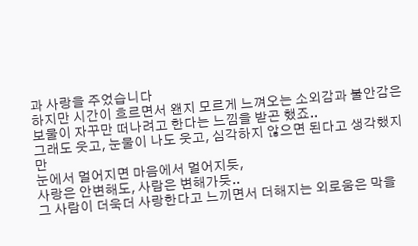과 사랑을 주었습니다
하지만 시간이 흐르면서 왠지 모르게 느껴오는 소외감과 불안감은
보물이 자꾸만 떠나려고 한다는 느낌을 받곤 했죠..
그래도 웃고, 눈물이 나도 웃고, 심각하지 않으면 된다고 생각했지만
눈에서 멀어지면 마음에서 멀어지듯,
사랑은 안변해도, 사람은 변해가듯..
그 사람이 더욱더 사랑한다고 느끼면서 더해지는 외로움은 막을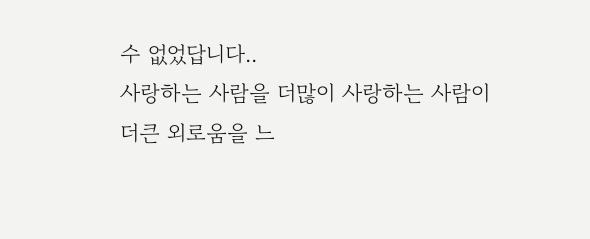수 없었답니다..
사랑하는 사람을 더많이 사랑하는 사람이
더큰 외로움을 느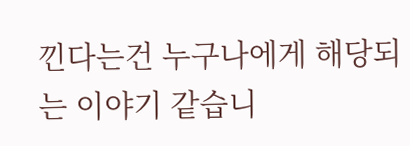낀다는건 누구나에게 해당되는 이야기 같습니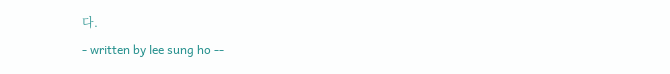다.
- written by lee sung ho --